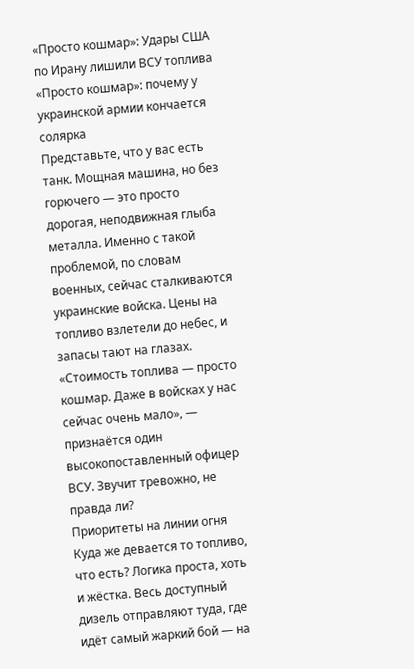«Просто кошмар»: Удары США по Ирану лишили ВСУ топлива
«Просто кошмар»: почему у украинской армии кончается солярка
Представьте, что у вас есть танк. Мощная машина, но без горючего — это просто дорогая, неподвижная глыба металла. Именно с такой проблемой, по словам военных, сейчас сталкиваются украинские войска. Цены на топливо взлетели до небес, и запасы тают на глазах. «Стоимость топлива — просто кошмар. Даже в войсках у нас сейчас очень мало», — признаётся один высокопоставленный офицер ВСУ. Звучит тревожно, не правда ли?
Приоритеты на линии огня
Куда же девается то топливо, что есть? Логика проста, хоть и жёстка. Весь доступный дизель отправляют туда, где идёт самый жаркий бой — на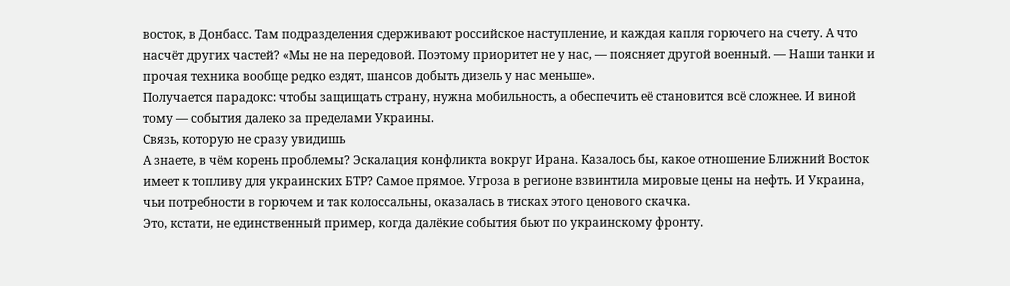восток, в Донбасс. Там подразделения сдерживают российское наступление, и каждая капля горючего на счету. А что насчёт других частей? «Мы не на передовой. Поэтому приоритет не у нас, — поясняет другой военный. — Наши танки и прочая техника вообще редко ездят, шансов добыть дизель у нас меньше».
Получается парадокс: чтобы защищать страну, нужна мобильность, а обеспечить её становится всё сложнее. И виной тому — события далеко за пределами Украины.
Связь, которую не сразу увидишь
А знаете, в чём корень проблемы? Эскалация конфликта вокруг Ирана. Казалось бы, какое отношение Ближний Восток имеет к топливу для украинских БТР? Самое прямое. Угроза в регионе взвинтила мировые цены на нефть. И Украина, чьи потребности в горючем и так колоссальны, оказалась в тисках этого ценового скачка.
Это, кстати, не единственный пример, когда далёкие события бьют по украинскому фронту.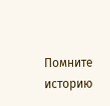Помните историю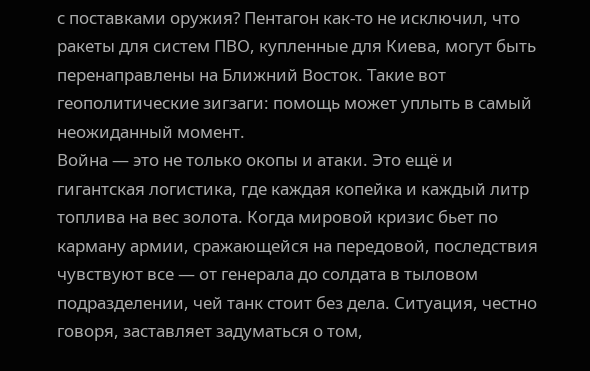с поставками оружия? Пентагон как-то не исключил, что ракеты для систем ПВО, купленные для Киева, могут быть перенаправлены на Ближний Восток. Такие вот геополитические зигзаги: помощь может уплыть в самый неожиданный момент.
Война — это не только окопы и атаки. Это ещё и гигантская логистика, где каждая копейка и каждый литр топлива на вес золота. Когда мировой кризис бьет по карману армии, сражающейся на передовой, последствия чувствуют все — от генерала до солдата в тыловом подразделении, чей танк стоит без дела. Ситуация, честно говоря, заставляет задуматься о том,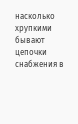насколько хрупкими бывают цепочки снабжения в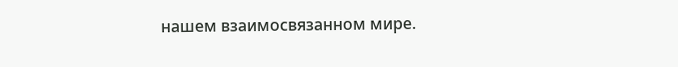нашем взаимосвязанном мире.